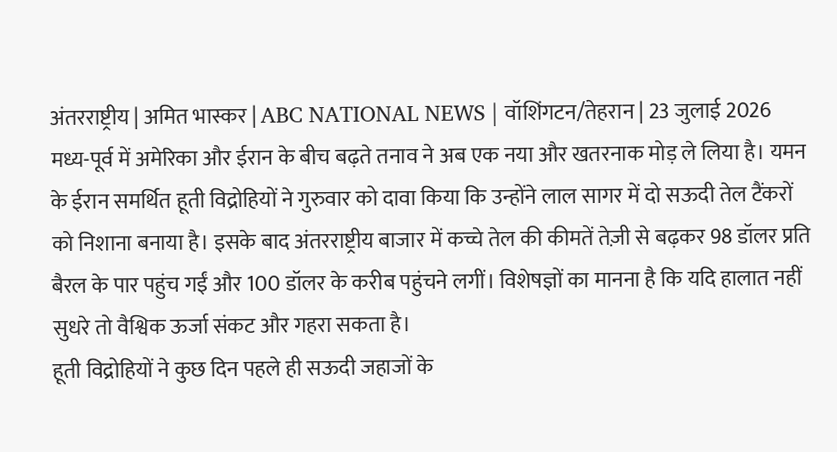अंतरराष्ट्रीय | अमित भास्कर | ABC NATIONAL NEWS | वॉशिंगटन/तेहरान | 23 जुलाई 2026
मध्य-पूर्व में अमेरिका और ईरान के बीच बढ़ते तनाव ने अब एक नया और खतरनाक मोड़ ले लिया है। यमन के ईरान समर्थित हूती विद्रोहियों ने गुरुवार को दावा किया कि उन्होंने लाल सागर में दो सऊदी तेल टैंकरों को निशाना बनाया है। इसके बाद अंतरराष्ट्रीय बाजार में कच्चे तेल की कीमतें तेज़ी से बढ़कर 98 डॉलर प्रति बैरल के पार पहुंच गईं और 100 डॉलर के करीब पहुंचने लगीं। विशेषज्ञों का मानना है कि यदि हालात नहीं सुधरे तो वैश्विक ऊर्जा संकट और गहरा सकता है।
हूती विद्रोहियों ने कुछ दिन पहले ही सऊदी जहाजों के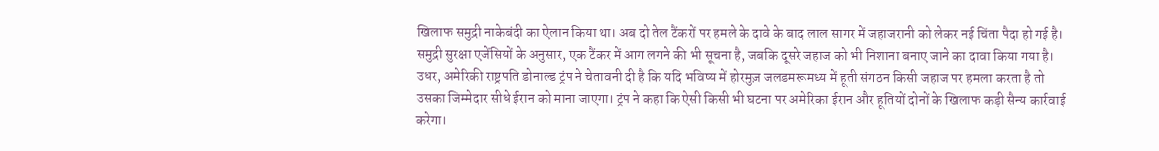खिलाफ समुद्री नाकेबंदी का ऐलान किया था। अब दो तेल टैंकरों पर हमले के दावे के बाद लाल सागर में जहाजरानी को लेकर नई चिंता पैदा हो गई है। समुद्री सुरक्षा एजेंसियों के अनुसार, एक टैंकर में आग लगने की भी सूचना है, जबकि दूसरे जहाज को भी निशाना बनाए जाने का दावा किया गया है।
उधर, अमेरिकी राष्ट्रपति डोनाल्ड ट्रंप ने चेतावनी दी है कि यदि भविष्य में होरमुज़ जलडमरूमध्य में हूती संगठन किसी जहाज पर हमला करता है तो उसका जिम्मेदार सीधे ईरान को माना जाएगा। ट्रंप ने कहा कि ऐसी किसी भी घटना पर अमेरिका ईरान और हूतियों दोनों के खिलाफ कड़ी सैन्य कार्रवाई करेगा।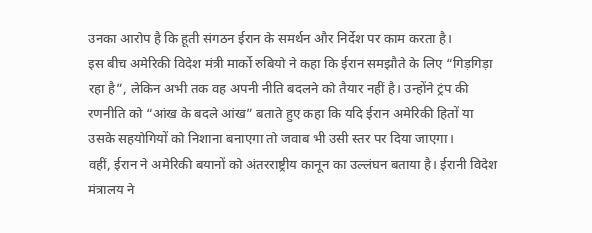उनका आरोप है कि हूती संगठन ईरान के समर्थन और निर्देश पर काम करता है।
इस बीच अमेरिकी विदेश मंत्री मार्को रुबियो ने कहा कि ईरान समझौते के लिए “गिड़गिड़ा रहा है”, लेकिन अभी तक वह अपनी नीति बदलने को तैयार नहीं है। उन्होंने ट्रंप की रणनीति को “आंख के बदले आंख” बताते हुए कहा कि यदि ईरान अमेरिकी हितों या उसके सहयोगियों को निशाना बनाएगा तो जवाब भी उसी स्तर पर दिया जाएगा।
वहीं, ईरान ने अमेरिकी बयानों को अंतरराष्ट्रीय कानून का उल्लंघन बताया है। ईरानी विदेश मंत्रालय ने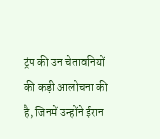ट्रंप की उन चेतावनियों की कड़ी आलोचना की है, जिनमें उन्होंने ईरान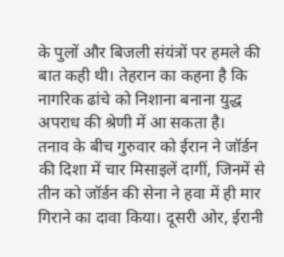के पुलों और बिजली संयंत्रों पर हमले की बात कही थी। तेहरान का कहना है कि नागरिक ढांचे को निशाना बनाना युद्ध अपराध की श्रेणी में आ सकता है।
तनाव के बीच गुरुवार को ईरान ने जॉर्डन की दिशा में चार मिसाइलें दागीं, जिनमें से तीन को जॉर्डन की सेना ने हवा में ही मार गिराने का दावा किया। दूसरी ओर, ईरानी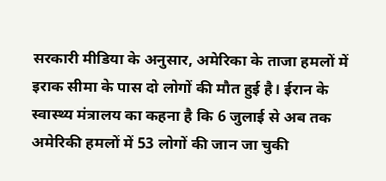सरकारी मीडिया के अनुसार, अमेरिका के ताजा हमलों में इराक सीमा के पास दो लोगों की मौत हुई है। ईरान के स्वास्थ्य मंत्रालय का कहना है कि 6 जुलाई से अब तक अमेरिकी हमलों में 53 लोगों की जान जा चुकी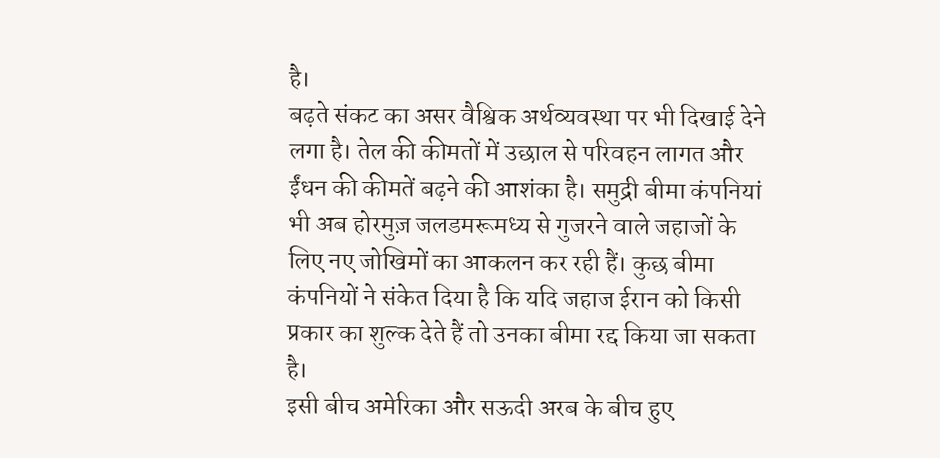है।
बढ़ते संकट का असर वैश्विक अर्थव्यवस्था पर भी दिखाई देने लगा है। तेल की कीमतों में उछाल से परिवहन लागत और ईंधन की कीमतें बढ़ने की आशंका है। समुद्री बीमा कंपनियां भी अब होरमुज़ जलडमरूमध्य से गुजरने वाले जहाजों के लिए नए जोखिमों का आकलन कर रही हैं। कुछ बीमा कंपनियों ने संकेत दिया है कि यदि जहाज ईरान को किसी प्रकार का शुल्क देते हैं तो उनका बीमा रद्द किया जा सकता है।
इसी बीच अमेरिका और सऊदी अरब के बीच हुए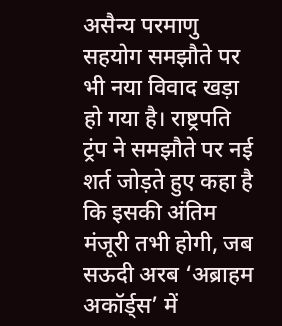असैन्य परमाणु सहयोग समझौते पर भी नया विवाद खड़ा हो गया है। राष्ट्रपति ट्रंप ने समझौते पर नई शर्त जोड़ते हुए कहा है कि इसकी अंतिम मंजूरी तभी होगी, जब सऊदी अरब ‘अब्राहम अकॉर्ड्स’ में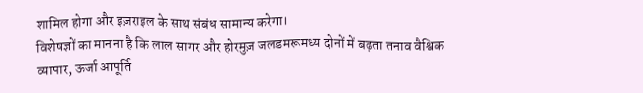शामिल होगा और इज़राइल के साथ संबंध सामान्य करेगा।
विशेषज्ञों का मानना है कि लाल सागर और होरमुज़ जलडमरूमध्य दोनों में बढ़ता तनाव वैश्विक व्यापार, ऊर्जा आपूर्ति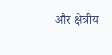और क्षेत्रीय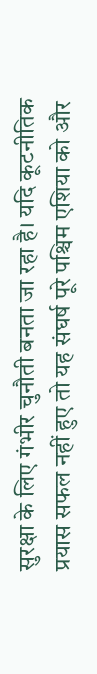सुरक्षा के लिए गंभीर चुनौती बनता जा रहा है। यदि कूटनीतिक प्रयास सफल नहीं हुए तो यह संघर्ष पूरे पश्चिम एशिया को और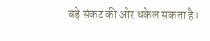बड़े संकट की ओर धकेल सकता है।